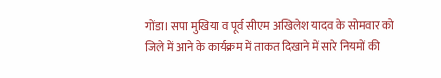गोंडा। सपा मुखिया व पूर्व सीएम अखिलेश यादव के सोमवार को जिले में आने के कार्यक्रम में ताकत दिखाने में सारे नियमों की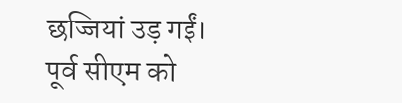छज्जियां उड़ गईं। पूर्व सीएम को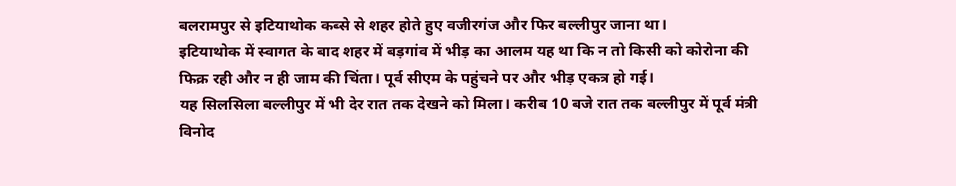बलरामपुर से इटियाथोक कब्से से शहर होते हुए वजीरगंज और फिर बल्लीपुर जाना था।
इटियाथोक में स्वागत के बाद शहर में बड़गांव में भीड़ का आलम यह था कि न तो किसी को कोरोना की फिक्र रही और न ही जाम की चिंता। पूर्व सीएम के पहुंचने पर और भीड़ एकत्र हो गई।
यह सिलसिला बल्लीपुर में भी देर रात तक देखने को मिला। करीब 10 बजे रात तक बल्लीपुर में पूर्व मंत्री विनोद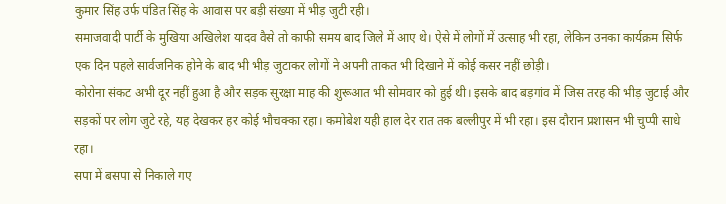कुमार सिंह उर्फ पंडित सिंह के आवास पर बड़ी संख्या में भीड़ जुटी रही।
समाजवादी पार्टी के मुखिया अखिलेश यादव वैसे तो काफी समय बाद जिले में आए थे। ऐसे में लोगों में उत्साह भी रहा, लेकिन उनका कार्यक्रम सिर्फ एक दिन पहले सार्वजनिक होने के बाद भी भीड़ जुटाकर लोगों ने अपनी ताकत भी दिखाने में कोई कसर नहीं छोड़ी।
कोरोना संकट अभी दूर नहीं हुआ है और सड़क सुरक्षा माह की शुरूआत भी सोमवार को हुई थी। इसके बाद बड़गांव में जिस तरह की भीड़ जुटाई और सड़कों पर लोग जुटे रहे, यह देखकर हर कोई भौचक्का रहा। कमोबेश यही हाल देर रात तक बल्लीपुर में भी रहा। इस दौरान प्रशासन भी चुप्पी साधे रहा।
सपा में बसपा से निकाले गए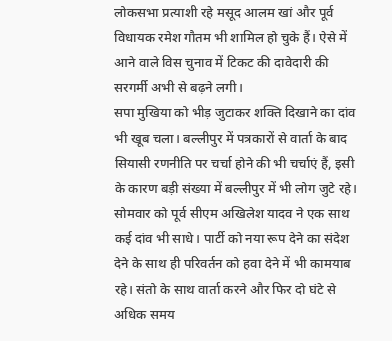लोकसभा प्रत्याशी रहे मसूद आलम खां और पूर्व विधायक रमेश गौतम भी शामिल हो चुके हैं। ऐसे में आने वाले विस चुनाव में टिकट की दावेदारी की सरगर्मी अभी से बढ़ने लगी।
सपा मुखिया को भीड़ जुटाकर शक्ति दिखाने का दांव भी खूब चला। बल्लीपुर में पत्रकारों से वार्ता के बाद सियासी रणनीति पर चर्चा होने की भी चर्चाएं हैं, इसी के कारण बड़ी संख्या में बल्लीपुर में भी लोग जुटे रहे।
सोमवार को पूर्व सीएम अखिलेश यादव ने एक साथ कई दांव भी साधे। पार्टी को नया रूप देने का संदेश देने के साथ ही परिवर्तन को हवा देने में भी कामयाब रहे। संतो के साथ वार्ता करने और फिर दो घंटे से अधिक समय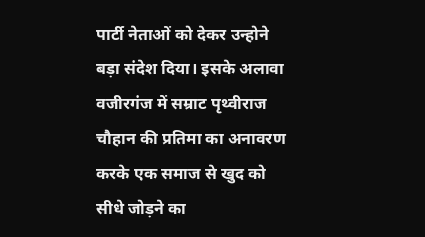पार्टी नेताओं को देकर उन्होने बड़ा संदेश दिया। इसके अलावा वजीरगंज में सम्राट पृथ्वीराज चौहान की प्रतिमा का अनावरण करके एक समाज से खुद को सीधे जोड़ने का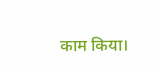काम किया।